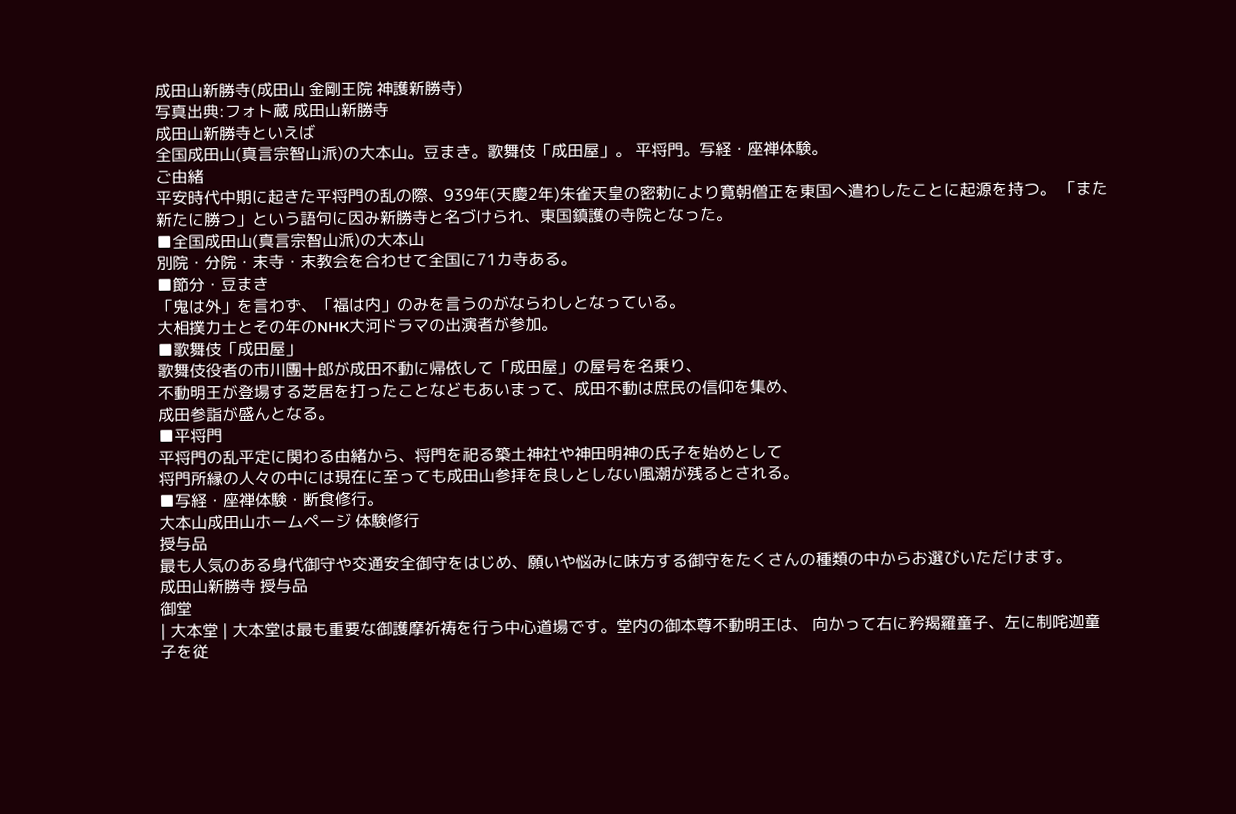成田山新勝寺(成田山 金剛王院 神護新勝寺)
写真出典:フォト蔵 成田山新勝寺
成田山新勝寺といえば
全国成田山(真言宗智山派)の大本山。豆まき。歌舞伎「成田屋」。 平将門。写経・座禅体験。
ご由緒
平安時代中期に起きた平将門の乱の際、939年(天慶2年)朱雀天皇の密勅により寛朝僧正を東国へ遣わしたことに起源を持つ。 「また新たに勝つ」という語句に因み新勝寺と名づけられ、東国鎮護の寺院となった。
■全国成田山(真言宗智山派)の大本山
別院・分院・末寺・末教会を合わせて全国に71カ寺ある。
■節分・豆まき
「鬼は外」を言わず、「福は内」のみを言うのがならわしとなっている。
大相撲力士とその年のNHK大河ドラマの出演者が参加。
■歌舞伎「成田屋」
歌舞伎役者の市川團十郎が成田不動に帰依して「成田屋」の屋号を名乗り、
不動明王が登場する芝居を打ったことなどもあいまって、成田不動は庶民の信仰を集め、
成田参詣が盛んとなる。
■平将門
平将門の乱平定に関わる由緒から、将門を祀る築土神社や神田明神の氏子を始めとして
将門所縁の人々の中には現在に至っても成田山参拝を良しとしない風潮が残るとされる。
■写経・座禅体験・断食修行。
大本山成田山ホームページ 体験修行
授与品
最も人気のある身代御守や交通安全御守をはじめ、願いや悩みに味方する御守をたくさんの種類の中からお選びいただけます。
成田山新勝寺 授与品
御堂
| 大本堂 | 大本堂は最も重要な御護摩祈祷を行う中心道場です。堂内の御本尊不動明王は、 向かって右に矜羯羅童子、左に制咤迦童子を従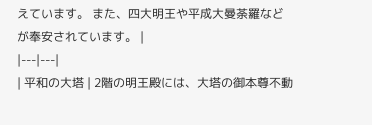えています。 また、四大明王や平成大曼荼羅などが奉安されています。 |
|---|---|
| 平和の大塔 | 2階の明王殿には、大塔の御本尊不動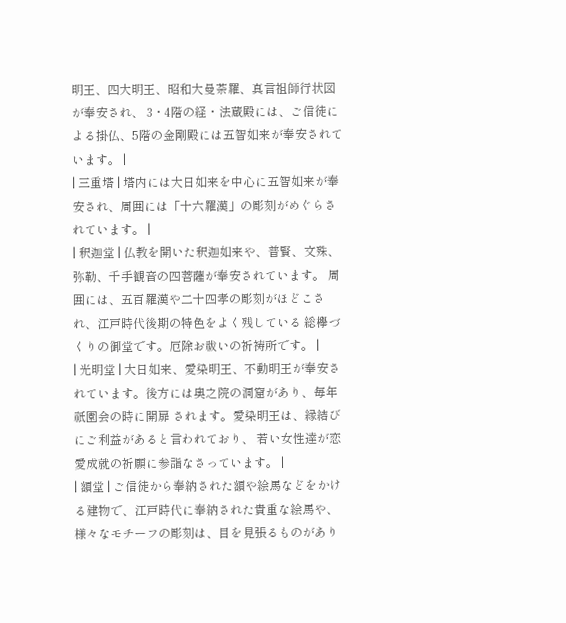明王、四大明王、昭和大曼荼羅、真言祖師行状図が奉安され、 3・4階の経・法蔵殿には、ご信徒による掛仏、5階の金剛殿には五智如来が奉安されています。 |
| 三重塔 | 塔内には大日如来を中心に五智如来が奉安され、周囲には「十六羅漢」の彫刻がめぐらされています。 |
| 釈迦堂 | 仏教を開いた釈迦如来や、普賢、文殊、弥勒、千手観音の四菩薩が奉安されています。 周囲には、五百羅漢や二十四孝の彫刻がほどこされ、江戸時代後期の特色をよく残している 総欅づくりの御堂です。厄除お祓いの祈祷所です。 |
| 光明堂 | 大日如来、愛染明王、不動明王が奉安されています。後方には奥之院の洞窟があり、毎年祇園会の時に開扉 されます。愛染明王は、縁結びにご利益があると言われており、 若い女性達が恋愛成就の祈願に参詣なさっています。 |
| 額堂 | ご信徒から奉納された額や絵馬などをかける建物で、江戸時代に奉納された貴重な絵馬や、 様々なモチーフの彫刻は、目を見張るものがあり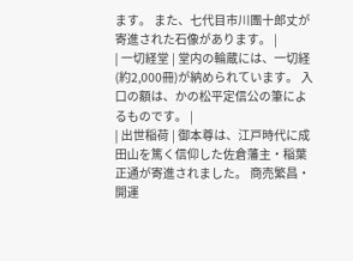ます。 また、七代目市川團十郎丈が寄進された石像があります。 |
| 一切経堂 | 堂内の輪蔵には、一切経(約2,000冊)が納められています。 入口の額は、かの松平定信公の筆によるものです。 |
| 出世稲荷 | 御本尊は、江戸時代に成田山を篤く信仰した佐倉藩主・稲葉正通が寄進されました。 商売繁昌・開運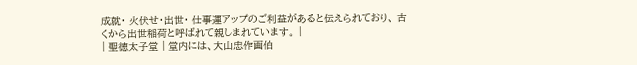成就・ 火伏せ・出世・ 仕事運アップのご利益があると伝えられており、 古くから出世稲荷と呼ばれて親しまれています。 |
| 聖徳太子堂 | 堂内には、大山忠作画伯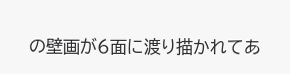の壁画が6面に渡り描かれてあ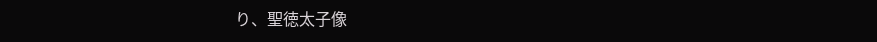り、聖徳太子像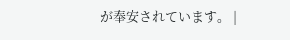が奉安されています。 |